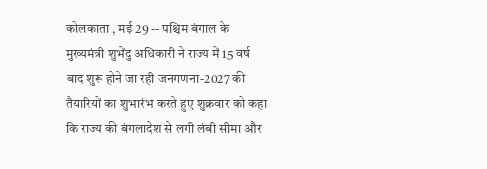कोलकाता , मई 29 -- पश्चिम बंगाल के मुख्यमंत्री शुभेंदु अधिकारी ने राज्य में 15 वर्ष बाद शुरू होने जा रही जनगणना-2027 की तैयारियों का शुभारंभ करते हुए शुक्रवार को कहा कि राज्य की बंगलादेश से लगी लंबी सीमा और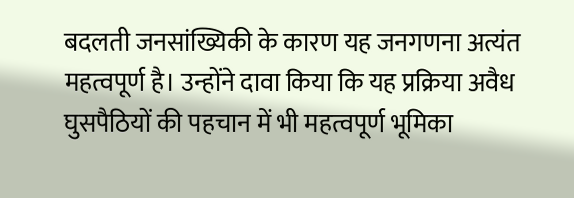बदलती जनसांख्यिकी के कारण यह जनगणना अत्यंत महत्वपूर्ण है। उन्होंने दावा किया कि यह प्रक्रिया अवैध घुसपैठियों की पहचान में भी महत्वपूर्ण भूमिका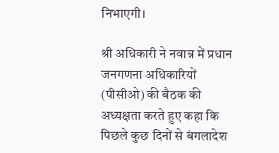निभाएगी।

श्री अधिकारी ने नवान्न में प्रधान जनगणना अधिकारियों (पीसीओ) की बैठक की अध्यक्षता करते हुए कहा कि पिछले कुछ दिनों से बंगलादेश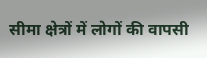सीमा क्षेत्रों में लोगों की वापसी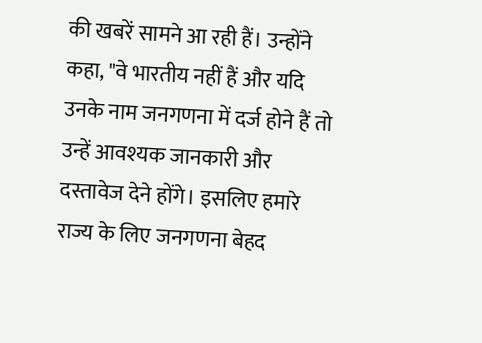की खबरें सामने आ रही हैं। उन्होंने कहा, "वे भारतीय नहीं हैं और यदि उनके नाम जनगणना में दर्ज होने हैं तो उन्हें आवश्यक जानकारी और दस्तावेज देने होंगे। इसलिए हमारे राज्य के लिए जनगणना बेहद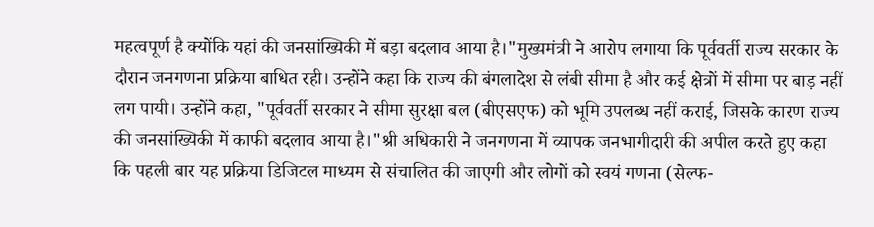महत्वपूर्ण है क्योंकि यहां की जनसांख्यिकी में बड़ा बदलाव आया है।"मुख्यमंत्री ने आरोप लगाया कि पूर्ववर्ती राज्य सरकार के दौरान जनगणना प्रक्रिया बाधित रही। उन्होंने कहा कि राज्य की बंगलादेश से लंबी सीमा है और कई क्षेत्रों में सीमा पर बाड़ नहीं लग पायी। उन्होंने कहा, "पूर्ववर्ती सरकार ने सीमा सुरक्षा बल (बीएसएफ) को भूमि उपलब्ध नहीं कराई, जिसके कारण राज्य की जनसांख्यिकी में काफी बदलाव आया है।"श्री अधिकारी ने जनगणना में व्यापक जनभागीदारी की अपील करते हुए कहा कि पहली बार यह प्रक्रिया डिजिटल माध्यम से संचालित की जाएगी और लोगों को स्वयं गणना (सेल्फ-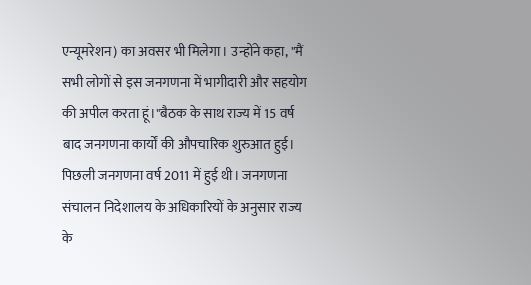एन्यूमरेशन) का अवसर भी मिलेगा। उन्होंने कहा, "मैं सभी लोगों से इस जनगणना में भागीदारी और सहयोग की अपील करता हूं।"बैठक के साथ राज्य में 15 वर्ष बाद जनगणना कार्यों की औपचारिक शुरुआत हुई। पिछली जनगणना वर्ष 2011 में हुई थी। जनगणना संचालन निदेशालय के अधिकारियों के अनुसार राज्य के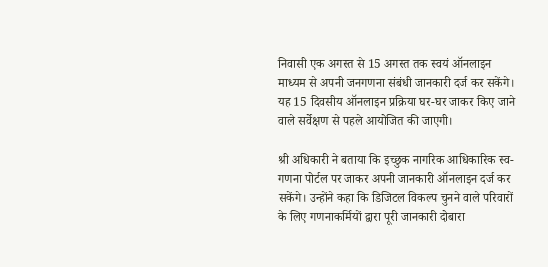निवासी एक अगस्त से 15 अगस्त तक स्वयं ऑनलाइन माध्यम से अपनी जनगणना संबंधी जानकारी दर्ज कर सकेंगे। यह 15 दिवसीय ऑनलाइन प्रक्रिया घर-घर जाकर किए जाने वाले सर्वेक्षण से पहले आयोजित की जाएगी।

श्री अधिकारी ने बताया कि इच्छुक नागरिक आधिकारिक स्व-गणना पोर्टल पर जाकर अपनी जानकारी ऑनलाइन दर्ज कर सकेंगे। उन्होंने कहा कि डिजिटल विकल्प चुनने वाले परिवारों के लिए गणनाकर्मियों द्वारा पूरी जानकारी दोबारा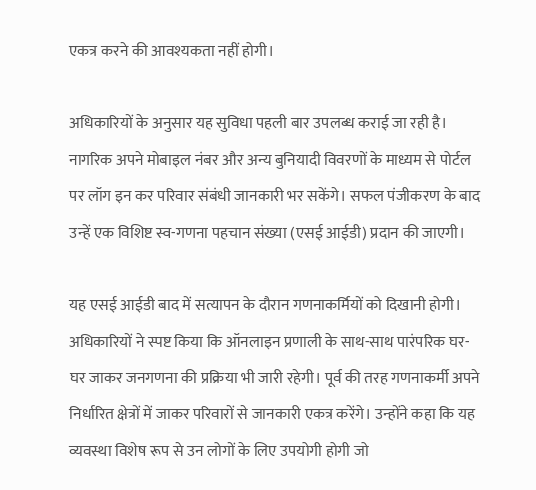एकत्र करने की आवश्यकता नहीं होगी।

अधिकारियों के अनुसार यह सुविधा पहली बार उपलब्ध कराई जा रही है। नागरिक अपने मोबाइल नंबर और अन्य बुनियादी विवरणों के माध्यम से पोर्टल पर लॉग इन कर परिवार संबंधी जानकारी भर सकेंगे। सफल पंजीकरण के बाद उन्हें एक विशिष्ट स्व-गणना पहचान संख्या (एसई आईडी) प्रदान की जाएगी।

यह एसई आईडी बाद में सत्यापन के दौरान गणनाकर्मियों को दिखानी होगी। अधिकारियों ने स्पष्ट किया कि ऑनलाइन प्रणाली के साथ-साथ पारंपरिक घर-घर जाकर जनगणना की प्रक्रिया भी जारी रहेगी। पूर्व की तरह गणनाकर्मी अपने निर्धारित क्षेत्रों में जाकर परिवारों से जानकारी एकत्र करेंगे। उन्होंने कहा कि यह व्यवस्था विशेष रूप से उन लोगों के लिए उपयोगी होगी जो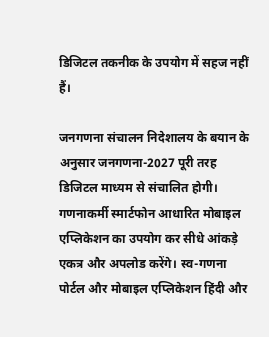डिजिटल तकनीक के उपयोग में सहज नहीं हैं।

जनगणना संचालन निदेशालय के बयान के अनुसार जनगणना-2027 पूरी तरह डिजिटल माध्यम से संचालित होगी। गणनाकर्मी स्मार्टफोन आधारित मोबाइल एप्लिकेशन का उपयोग कर सीधे आंकड़े एकत्र और अपलोड करेंगे। स्व-गणना पोर्टल और मोबाइल एप्लिकेशन हिंदी और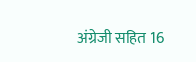अंग्रेजी सहित 16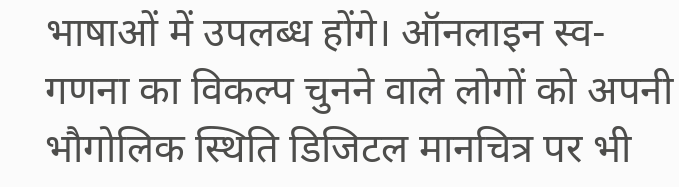भाषाओं में उपलब्ध होंगे। ऑनलाइन स्व-गणना का विकल्प चुनने वाले लोगों को अपनी भौगोलिक स्थिति डिजिटल मानचित्र पर भी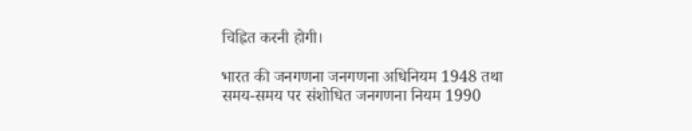चिह्नित करनी होगी।

भारत की जनगणना जनगणना अधिनियम 1948 तथा समय-समय पर संशोधित जनगणना नियम 1990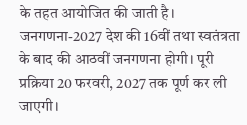के तहत आयोजित की जाती है। जनगणना-2027 देश की 16वीं तथा स्वतंत्रता के बाद की आठवीं जनगणना होगी। पूरी प्रक्रिया 20 फरवरी, 2027 तक पूर्ण कर ली जाएगी।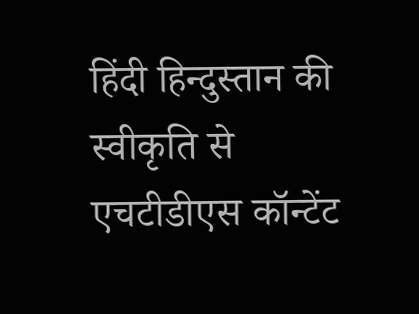हिंदी हिन्दुस्तान की स्वीकृति से एचटीडीएस कॉन्टेंट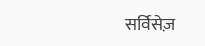सर्विसेज़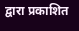द्वारा प्रकाशित